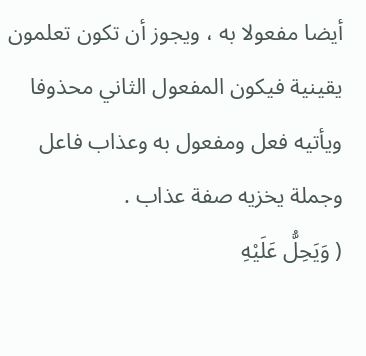أيضا مفعولا به ، ويجوز أن تكون تعلمون يقينية فيكون المفعول الثاني محذوفا ويأتيه فعل ومفعول به وعذاب فاعل وجملة يخزيه صفة عذاب .
( وَيَحِلُّ عَلَيْهِ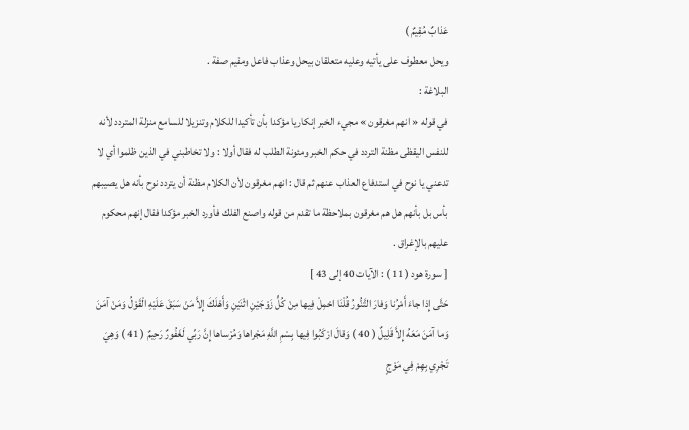عَذابٌ مُقِيمٌ )
ويحل معطوف على يأتيه وعليه متعلقان بيحل وعذاب فاعل ومقيم صفة .
البلاغة :
في قوله « انهم مغرقون » مجيء الخبر إنكاريا مؤكدا بأن تأكيدا للكلام وتنزيلا للسامع منزلة المتردد لأنه للنفس اليقظى مظنة التردد في حكم الخبر ومئونة الطلب له فقال أولا : ولا تخاطبني في الذين ظلموا أي لا تدعني يا نوح في استدفاع العذاب عنهم ثم قال : انهم مغرقون لأن الكلام مظنة أن يتردد نوح بأنه هل يصيبهم بأس بل بأنهم هل هم مغرقون بملاحظة ما تقدم من قوله واصنع الفلك فأورد الخبر مؤكدا فقال إنهم محكوم عليهم بالإغراق .
[ سورة هود ( 11 ) : الآيات 40 إلى 43 ]
حَتَّى إِذا جاءَ أَمْرُنا وَفارَ التَّنُّورُ قُلْنَا احْمِلْ فِيها مِنْ كُلٍّ زَوْجَيْنِ اثْنَيْنِ وَأَهْلَكَ إِلاَّ مَنْ سَبَقَ عَلَيْهِ الْقَوْلُ وَمَنْ آمَنَ وَما آمَنَ مَعَهُ إِلاَّ قَلِيلٌ ( 40 ) وَقالَ ارْكَبُوا فِيها بِسْمِ اللَّهِ مَجْراها وَمُرْساها إِنَّ رَبِّي لَغَفُورٌ رَحِيمٌ ( 41 ) وَهِيَ تَجْرِي بِهِمْ فِي مَوْجٍ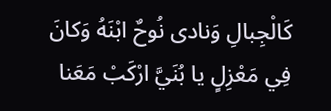كَالْجِبالِ وَنادى نُوحٌ ابْنَهُ وَكانَ فِي مَعْزِلٍ يا بُنَيَّ ارْكَبْ مَعَنا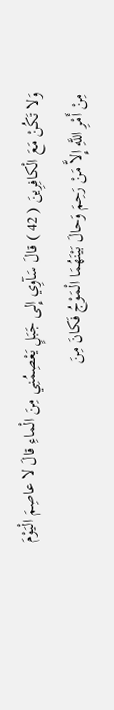وَلا تَكُنْ مَعَ الْكافِرِينَ ( 42 ) قالَ سَآوِي إِلى جَبَلٍ يَعْصِمُنِي مِنَ الْماءِ قالَ لا عاصِمَ الْيَوْمَ مِنْ أَمْرِ اللَّهِ إِلاَّ مَنْ رَحِمَ وَحالَ بَيْنَهُمَا الْمَوْجُ فَكانَ مِنَ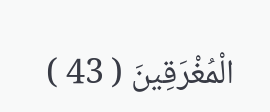الْمُغْرَقِينَ ( 43 )